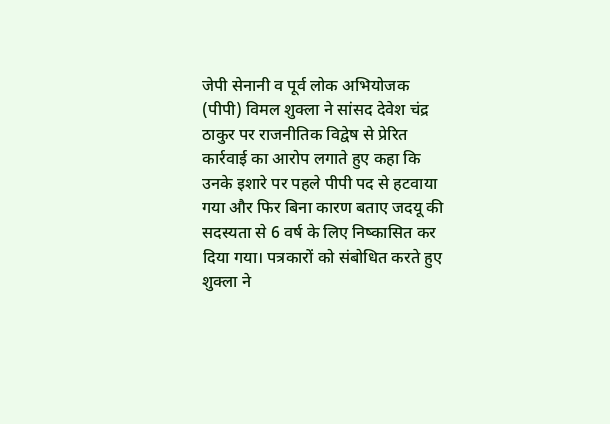जेपी सेनानी व पूर्व लोक अभियोजक (पीपी) विमल शुक्ला ने सांसद देवेश चंद्र ठाकुर पर राजनीतिक विद्वेष से प्रेरित कार्रवाई का आरोप लगाते हुए कहा कि उनके इशारे पर पहले पीपी पद से हटवाया गया और फिर बिना कारण बताए जदयू की सदस्यता से 6 वर्ष के लिए निष्कासित कर दिया गया। पत्रकारों को संबोधित करते हुए शुक्ला ने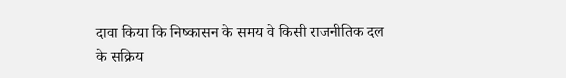दावा किया कि निष्कासन के समय वे किसी राजनीतिक दल के सक्रिय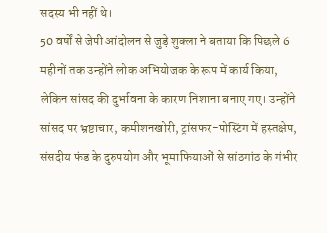सदस्य भी नहीं थे।
50 वर्षों से जेपी आंदोलन से जुड़े शुक्ला ने बताया कि पिछले 6 महीनों तक उन्होंने लोक अभियोजक के रूप में कार्य किया, लेकिन सांसद की दुर्भावना के कारण निशाना बनाए गए। उन्होंने सांसद पर भ्रष्टाचार, कमीशनखोरी, ट्रांसफर-पोस्टिंग में हस्तक्षेप, संसदीय फंड के दुरुपयोग और भूमाफियाओं से सांठगांठ के गंभीर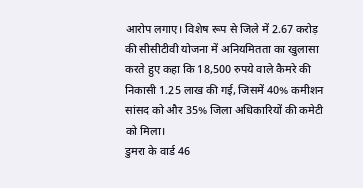आरोप लगाए। विशेष रूप से जिले में 2.67 करोड़ की सीसीटीवी योजना में अनियमितता का खुलासा करते हुए कहा कि 18,500 रुपये वाले कैमरे की निकासी 1.25 लाख की गई, जिसमें 40% कमीशन सांसद को और 35% जिला अधिकारियों की कमेटी को मिला।
डुमरा के वार्ड 46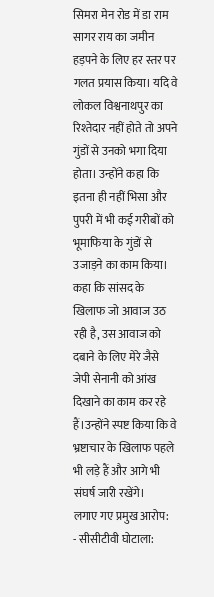सिमरा मेन रोड में डा राम सागर राय का जमीन हड़पने के लिए हर स्तर पर गलत प्रयास किया। यदि वे लोकल विश्वनाथपुर का रिश्तेदार नहीं होते तो अपने गुंडों से उनको भगा दिया होता। उन्होंने कहा कि इतना ही नहीं भिसा और पुपरी में भी कई गरीबों को भूमाफिया के गुंडों से उजाड़ने का काम किया। कहा कि सांसद के खिलाफ जो आवाज उठ रही है, उस आवाज को दबाने के लिए मेरे जैसे जेपी सेनानी को आंख दिखाने का काम कर रहे हैं।उन्होंने स्पष्ट किया कि वे भ्रष्टाचार के खिलाफ पहले भी लड़े हैं और आगे भी संघर्ष जारी रखेंगे।
लगाए गए प्रमुख आरोप:
- सीसीटीवी घोटाला: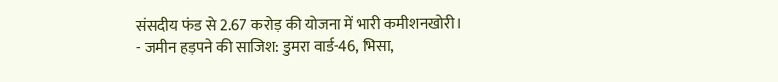संसदीय फंड से 2.67 करोड़ की योजना में भारी कमीशनखोरी।
- जमीन हड़पने की साजिश: डुमरा वार्ड-46, भिसा,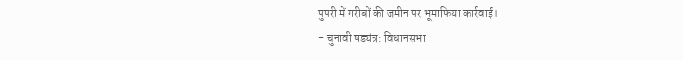पुपरी में गरीबों की जमीन पर भूमाफिया कार्रवाई।
- चुनावी षड्यंत्र: विधानसभा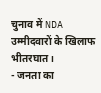चुनाव में NDA उम्मीदवारों के खिलाफ भीतरघात।
- जनता का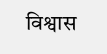विश्वास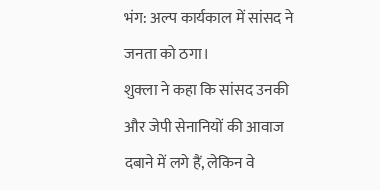भंग: अल्प कार्यकाल में सांसद ने जनता को ठगा।
शुक्ला ने कहा कि सांसद उनकी और जेपी सेनानियों की आवाज दबाने में लगे हैं, लेकिन वे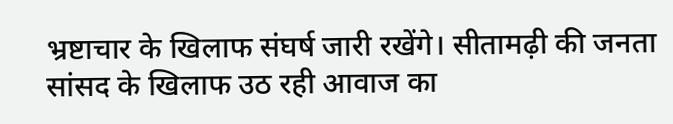भ्रष्टाचार के खिलाफ संघर्ष जारी रखेंगे। सीतामढ़ी की जनता सांसद के खिलाफ उठ रही आवाज का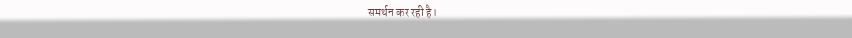समर्थन कर रही है।